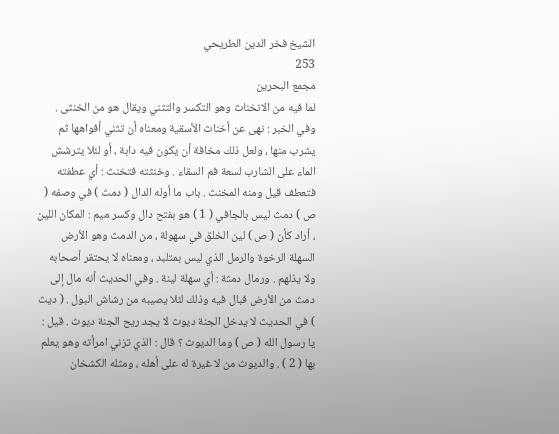الشيخ فخر الدين الطريحي
253
مجمع البحرين
لما فيه من الانخناث وهو التكسر والتثني ويقال هو من الخنثى . وفي الخبر : نهى عن أخناث الأسقية ومعناه أن تثني أفواهها ثم يشرب منها ، ولعل ذلك مخافة أن يكون فيه دابة ، أو لئلا يترشش الماء على الشارب لسعة فم السقاء . وخنثته فتخنث : أي عطفته فتعطف قيل ومنه المخنث . باب ما أوله الدال ( دمث ) في وصفه ( ص ) دمث ليس بالجافي ( 1 ) هو بفتح دال وكسر ميم : المكان اللين ، أراد كأن ( ص ) لين الخلق في سهولة ، من الدمث وهو الأرض السهلة الرخوة والرمل الذي ليس بمتلبد ، ومعناه لا يحتقر أصحابه ولا يذلهم . ورمال دمثة : أي سهلة لينة . وفي الحديث أنه مال إلى دمث من الأرض فبال فيه وذلك لئلا يصيبه من رشاش البول . ( ديث ) في الحديث لا يدخل الجنة ديوث لا يجد ريح الجنة ديوث . قيل : يا رسول الله ( ص ) وما الديوث ؟ قال : الذي تزني امرأته وهو يعلم بها ( 2 ) . والديوث من لا غيرة له على أهله ، ومثله الكشخان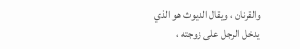والقرنان ، ويقال الديوث هو الذي يدخل الرجل على زوجته ،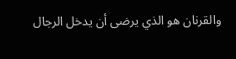والقرنان هو الذي يرضى أن يدخل الرجال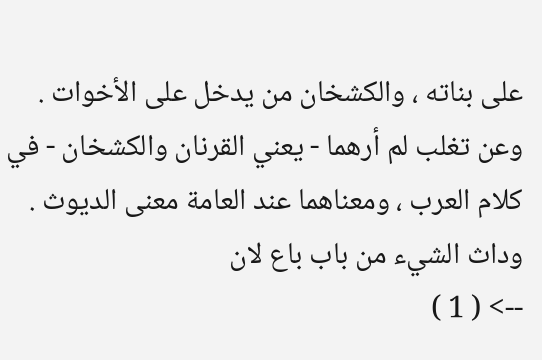على بناته ، والكشخان من يدخل على الأخوات . وعن تغلب لم أرهما - يعني القرنان والكشخان - في كلام العرب ، ومعناهما عند العامة معنى الديوث . وداث الشيء من باب باع لان
--> ( 1 )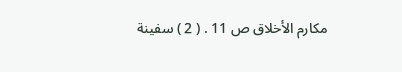مكارم الأخلاق ص 11 . ( 2 ) سفينة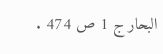البحار ج 1 ص 474 .